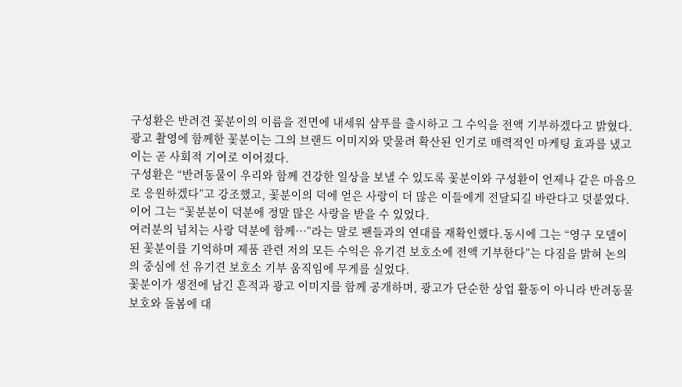구성환은 반려견 꽃분이의 이름을 전면에 내세워 샴푸를 출시하고 그 수익을 전액 기부하겠다고 밝혔다. 광고 촬영에 함께한 꽃분이는 그의 브랜드 이미지와 맞물려 확산된 인기로 매력적인 마케팅 효과를 냈고 이는 곧 사회적 기여로 이어졌다.
구성환은 “반려동물이 우리와 함께 건강한 일상을 보낼 수 있도록 꽃분이와 구성환이 언제나 같은 마음으로 응원하겠다”고 강조했고, 꽃분이의 덕에 얻은 사랑이 더 많은 이들에게 전달되길 바란다고 덧붙였다. 이어 그는 “꽃분분이 덕분에 정말 많은 사랑을 받을 수 있었다.
여러분의 넘치는 사랑 덕분에 함께…”라는 말로 팬들과의 연대를 재확인했다.동시에 그는 “영구 모델이 된 꽃분이를 기억하며 제품 관련 저의 모든 수익은 유기견 보호소에 전액 기부한다”는 다짐을 밝혀 논의의 중심에 선 유기견 보호소 기부 움직임에 무게를 실었다.
꽃분이가 생전에 남긴 흔적과 광고 이미지를 함께 공개하며, 광고가 단순한 상업 활동이 아니라 반려동물 보호와 돌봄에 대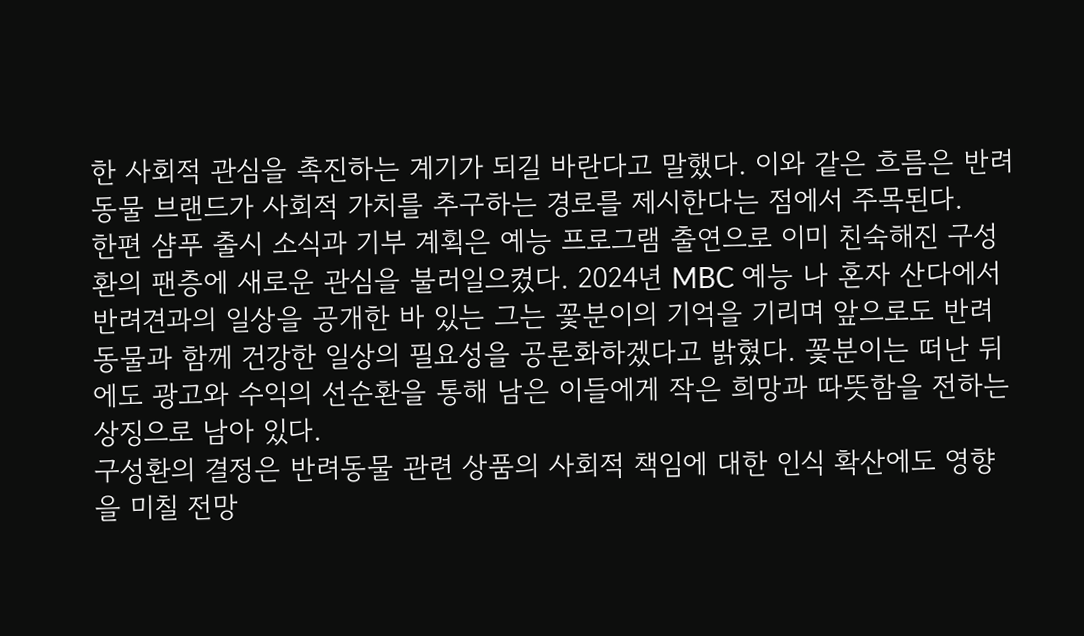한 사회적 관심을 촉진하는 계기가 되길 바란다고 말했다. 이와 같은 흐름은 반려동물 브랜드가 사회적 가치를 추구하는 경로를 제시한다는 점에서 주목된다.
한편 샴푸 출시 소식과 기부 계획은 예능 프로그램 출연으로 이미 친숙해진 구성환의 팬층에 새로운 관심을 불러일으켰다. 2024년 MBC 예능 나 혼자 산다에서 반려견과의 일상을 공개한 바 있는 그는 꽃분이의 기억을 기리며 앞으로도 반려동물과 함께 건강한 일상의 필요성을 공론화하겠다고 밝혔다. 꽃분이는 떠난 뒤에도 광고와 수익의 선순환을 통해 남은 이들에게 작은 희망과 따뜻함을 전하는 상징으로 남아 있다.
구성환의 결정은 반려동물 관련 상품의 사회적 책임에 대한 인식 확산에도 영향을 미칠 전망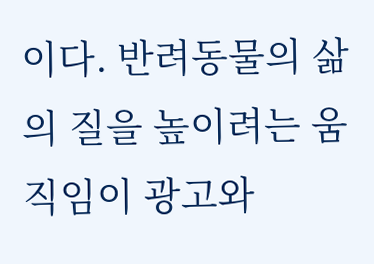이다. 반려동물의 삶의 질을 높이려는 움직임이 광고와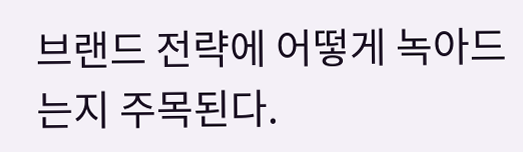브랜드 전략에 어떻게 녹아드는지 주목된다.